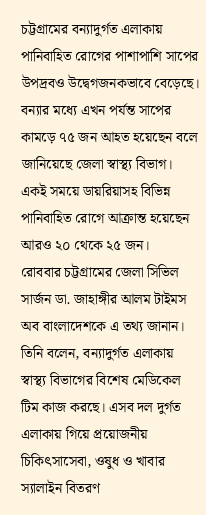চট্টগ্রামের বন্যাদুর্গত এলাকায় পানিবাহিত রোগের পাশাপাশি সাপের উপদ্রবও উদ্বেগজনকভাবে বেড়েছে। বন্যার মধ্যে এখন পর্যন্ত সাপের কামড়ে ৭৫ জন আহত হয়েছেন বলে জানিয়েছে জেলা স্বাস্থ্য বিভাগ। একই সময়ে ডায়রিয়াসহ বিভিন্ন পানিবাহিত রোগে আক্রান্ত হয়েছেন আরও ২০ থেকে ২৫ জন।
রোববার চট্টগ্রামের জেলা সিভিল সার্জন ডা. জাহাঙ্গীর আলম টাইমস অব বাংলাদেশকে এ তথ্য জানান।
তিনি বলেন, বন্যাদুর্গত এলাকায় স্বাস্থ্য বিভাগের বিশেষ মেডিকেল টিম কাজ করছে। এসব দল দুর্গত এলাকায় গিয়ে প্রয়োজনীয় চিকিৎসাসেবা, ওষুধ ও খাবার স্যালাইন বিতরণ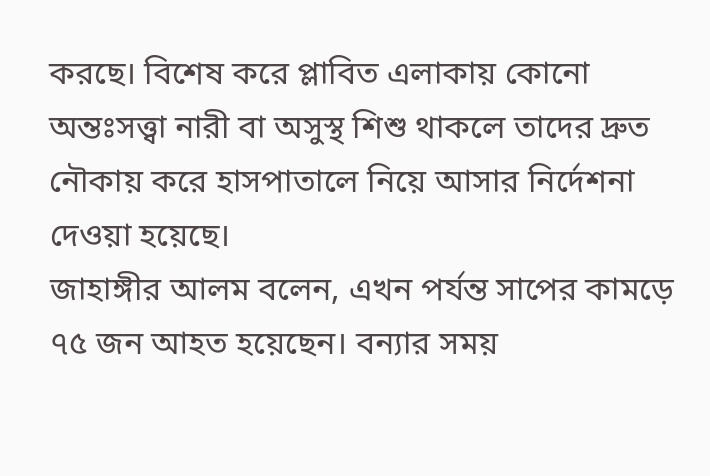করছে। বিশেষ করে প্লাবিত এলাকায় কোনো অন্তঃসত্ত্বা নারী বা অসুস্থ শিশু থাকলে তাদের দ্রুত নৌকায় করে হাসপাতালে নিয়ে আসার নির্দেশনা দেওয়া হয়েছে।
জাহাঙ্গীর আলম বলেন, এখন পর্যন্ত সাপের কামড়ে ৭৫ জন আহত হয়েছেন। বন্যার সময়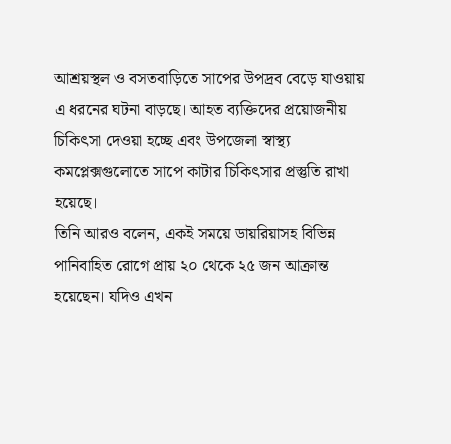আশ্রয়স্থল ও বসতবাড়িতে সাপের উপদ্রব বেড়ে যাওয়ায় এ ধরনের ঘটনা বাড়ছে। আহত ব্যক্তিদের প্রয়োজনীয় চিকিৎসা দেওয়া হচ্ছে এবং উপজেলা স্বাস্থ্য কমপ্লেক্সগুলোতে সাপে কাটার চিকিৎসার প্রস্তুতি রাখা হয়েছে।
তিনি আরও বলেন, একই সময়ে ডায়রিয়াসহ বিভিন্ন পানিবাহিত রোগে প্রায় ২০ থেকে ২৫ জন আক্রান্ত হয়েছেন। যদিও এখন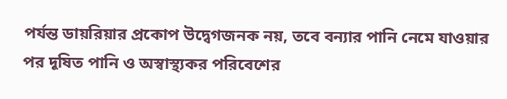পর্যন্ত ডায়রিয়ার প্রকোপ উদ্বেগজনক নয়, তবে বন্যার পানি নেমে যাওয়ার পর দূষিত পানি ও অস্বাস্থ্যকর পরিবেশের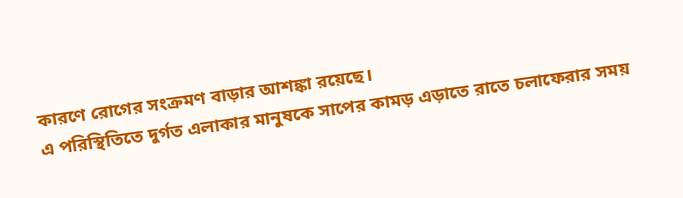কারণে রোগের সংক্রমণ বাড়ার আশঙ্কা রয়েছে।
এ পরিস্থিতিতে দুর্গত এলাকার মানুষকে সাপের কামড় এড়াতে রাতে চলাফেরার সময়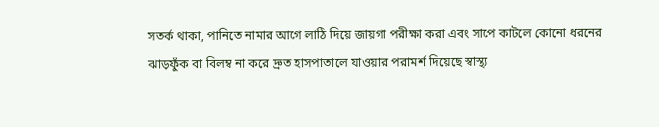সতর্ক থাকা, পানিতে নামার আগে লাঠি দিয়ে জায়গা পরীক্ষা করা এবং সাপে কাটলে কোনো ধরনের ঝাড়ফুঁক বা বিলম্ব না করে দ্রুত হাসপাতালে যাওয়ার পরামর্শ দিয়েছে স্বাস্থ্য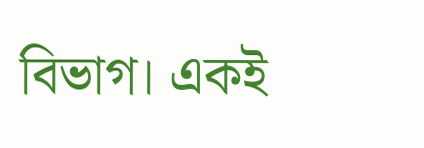বিভাগ। একই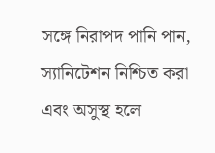সঙ্গে নিরাপদ পানি পান, স্যানিটেশন নিশ্চিত করা এবং অসুস্থ হলে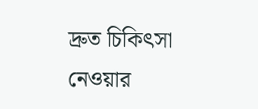দ্রুত চিকিৎসা নেওয়ার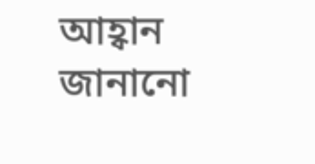আহ্বান জানানো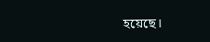হয়েছে।